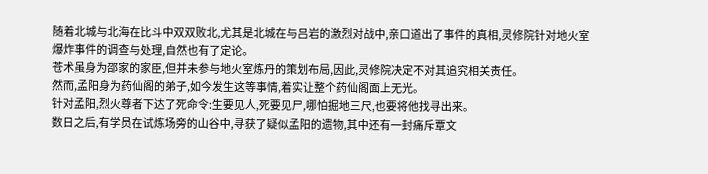随着北城与北海在比斗中双双败北,尤其是北城在与吕岩的激烈对战中,亲口道出了事件的真相,灵修院针对地火室爆炸事件的调查与处理,自然也有了定论。
苍术虽身为邵家的家臣,但并未参与地火室炼丹的策划布局,因此,灵修院决定不对其追究相关责任。
然而,孟阳身为药仙阁的弟子,如今发生这等事情,着实让整个药仙阁面上无光。
针对孟阳,烈火尊者下达了死命令:生要见人,死要见尸,哪怕掘地三尺,也要将他找寻出来。
数日之后,有学员在试炼场旁的山谷中,寻获了疑似孟阳的遗物,其中还有一封痛斥覃文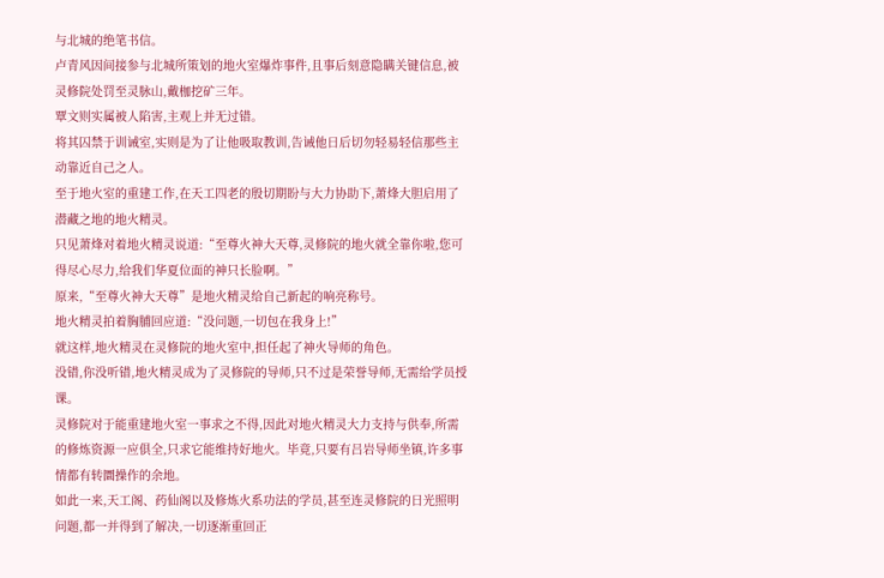与北城的绝笔书信。
卢青风因间接参与北城所策划的地火室爆炸事件,且事后刻意隐瞒关键信息,被灵修院处罚至灵脉山,戴枷挖矿三年。
覃文则实属被人陷害,主观上并无过错。
将其囚禁于训诫室,实则是为了让他吸取教训,告诫他日后切勿轻易轻信那些主动靠近自己之人。
至于地火室的重建工作,在天工四老的殷切期盼与大力协助下,萧烽大胆启用了潜藏之地的地火精灵。
只见萧烽对着地火精灵说道:“至尊火神大天尊,灵修院的地火就全靠你啦,您可得尽心尽力,给我们华夏位面的神只长脸啊。”
原来,“至尊火神大天尊”是地火精灵给自己新起的响亮称号。
地火精灵拍着胸脯回应道:“没问题,一切包在我身上!”
就这样,地火精灵在灵修院的地火室中,担任起了神火导师的角色。
没错,你没听错,地火精灵成为了灵修院的导师,只不过是荣誉导师,无需给学员授课。
灵修院对于能重建地火室一事求之不得,因此对地火精灵大力支持与供奉,所需的修炼资源一应俱全,只求它能维持好地火。毕竟,只要有吕岩导师坐镇,许多事情都有转圜操作的余地。
如此一来,天工阁、药仙阁以及修炼火系功法的学员,甚至连灵修院的日光照明问题,都一并得到了解决,一切逐渐重回正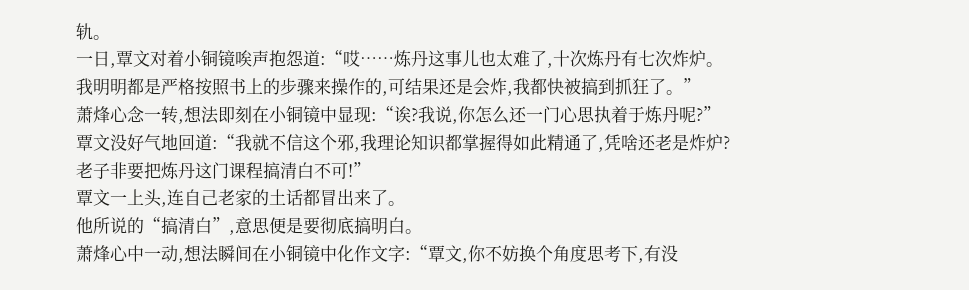轨。
一日,覃文对着小铜镜唉声抱怨道:“哎……炼丹这事儿也太难了,十次炼丹有七次炸炉。我明明都是严格按照书上的步骤来操作的,可结果还是会炸,我都快被搞到抓狂了。”
萧烽心念一转,想法即刻在小铜镜中显现:“诶?我说,你怎么还一门心思执着于炼丹呢?”
覃文没好气地回道:“我就不信这个邪,我理论知识都掌握得如此精通了,凭啥还老是炸炉?老子非要把炼丹这门课程搞清白不可!”
覃文一上头,连自己老家的土话都冒出来了。
他所说的“搞清白”,意思便是要彻底搞明白。
萧烽心中一动,想法瞬间在小铜镜中化作文字:“覃文,你不妨换个角度思考下,有没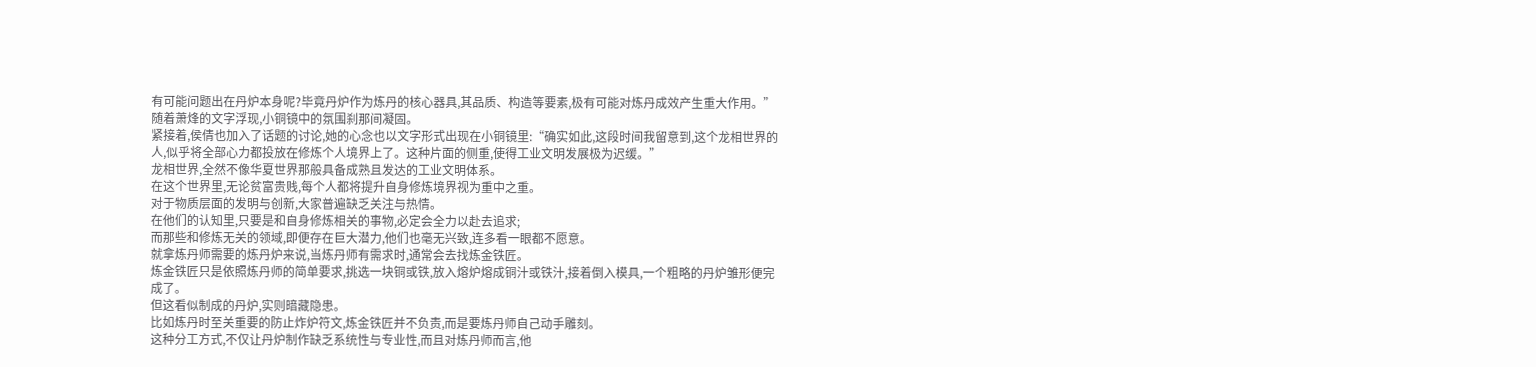有可能问题出在丹炉本身呢?毕竟丹炉作为炼丹的核心器具,其品质、构造等要素,极有可能对炼丹成效产生重大作用。”
随着萧烽的文字浮现,小铜镜中的氛围刹那间凝固。
紧接着,侯倩也加入了话题的讨论,她的心念也以文字形式出现在小铜镜里:“确实如此,这段时间我留意到,这个龙相世界的人,似乎将全部心力都投放在修炼个人境界上了。这种片面的侧重,使得工业文明发展极为迟缓。”
龙相世界,全然不像华夏世界那般具备成熟且发达的工业文明体系。
在这个世界里,无论贫富贵贱,每个人都将提升自身修炼境界视为重中之重。
对于物质层面的发明与创新,大家普遍缺乏关注与热情。
在他们的认知里,只要是和自身修炼相关的事物,必定会全力以赴去追求;
而那些和修炼无关的领域,即便存在巨大潜力,他们也毫无兴致,连多看一眼都不愿意。
就拿炼丹师需要的炼丹炉来说,当炼丹师有需求时,通常会去找炼金铁匠。
炼金铁匠只是依照炼丹师的简单要求,挑选一块铜或铁,放入熔炉熔成铜汁或铁汁,接着倒入模具,一个粗略的丹炉雏形便完成了。
但这看似制成的丹炉,实则暗藏隐患。
比如炼丹时至关重要的防止炸炉符文,炼金铁匠并不负责,而是要炼丹师自己动手雕刻。
这种分工方式,不仅让丹炉制作缺乏系统性与专业性,而且对炼丹师而言,他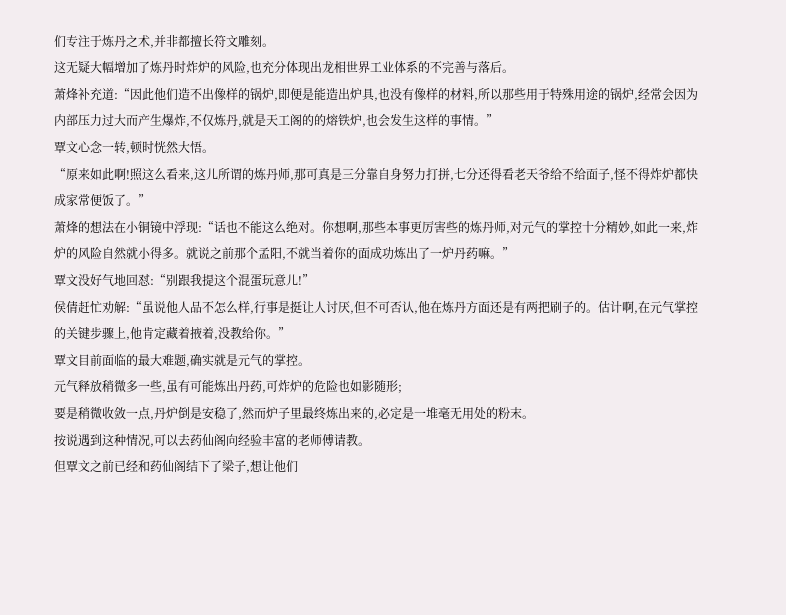们专注于炼丹之术,并非都擅长符文雕刻。
这无疑大幅增加了炼丹时炸炉的风险,也充分体现出龙相世界工业体系的不完善与落后。
萧烽补充道:“因此他们造不出像样的锅炉,即便是能造出炉具,也没有像样的材料,所以那些用于特殊用途的锅炉,经常会因为内部压力过大而产生爆炸,不仅炼丹,就是天工阁的的熔铁炉,也会发生这样的事情。”
覃文心念一转,顿时恍然大悟。
“原来如此啊!照这么看来,这儿所谓的炼丹师,那可真是三分靠自身努力打拼,七分还得看老天爷给不给面子,怪不得炸炉都快成家常便饭了。”
萧烽的想法在小铜镜中浮现:“话也不能这么绝对。你想啊,那些本事更厉害些的炼丹师,对元气的掌控十分精妙,如此一来,炸炉的风险自然就小得多。就说之前那个孟阳,不就当着你的面成功炼出了一炉丹药嘛。”
覃文没好气地回怼:“别跟我提这个混蛋玩意儿!”
侯倩赶忙劝解:“虽说他人品不怎么样,行事是挺让人讨厌,但不可否认,他在炼丹方面还是有两把刷子的。估计啊,在元气掌控的关键步骤上,他肯定藏着掖着,没教给你。”
覃文目前面临的最大难题,确实就是元气的掌控。
元气释放稍微多一些,虽有可能炼出丹药,可炸炉的危险也如影随形;
要是稍微收敛一点,丹炉倒是安稳了,然而炉子里最终炼出来的,必定是一堆毫无用处的粉末。
按说遇到这种情况,可以去药仙阁向经验丰富的老师傅请教。
但覃文之前已经和药仙阁结下了梁子,想让他们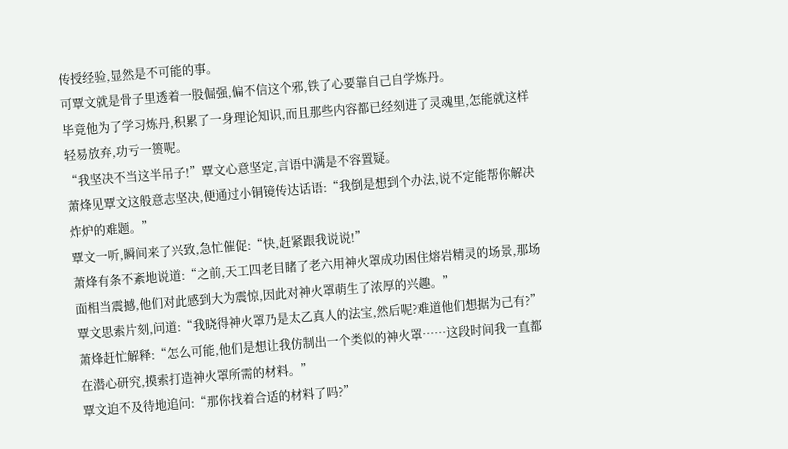传授经验,显然是不可能的事。
可覃文就是骨子里透着一股倔强,偏不信这个邪,铁了心要靠自己自学炼丹。
毕竟他为了学习炼丹,积累了一身理论知识,而且那些内容都已经刻进了灵魂里,怎能就这样轻易放弃,功亏一篑呢。
“我坚决不当这半吊子!”覃文心意坚定,言语中满是不容置疑。
萧烽见覃文这般意志坚决,便通过小铜镜传达话语:“我倒是想到个办法,说不定能帮你解决炸炉的难题。”
覃文一听,瞬间来了兴致,急忙催促:“快,赶紧跟我说说!”
萧烽有条不紊地说道:“之前,天工四老目睹了老六用神火罩成功困住熔岩精灵的场景,那场面相当震撼,他们对此感到大为震惊,因此对神火罩萌生了浓厚的兴趣。”
覃文思索片刻,问道:“我晓得神火罩乃是太乙真人的法宝,然后呢?难道他们想据为己有?”
萧烽赶忙解释:“怎么可能,他们是想让我仿制出一个类似的神火罩……这段时间我一直都在潜心研究,摸索打造神火罩所需的材料。”
覃文迫不及待地追问:“那你找着合适的材料了吗?”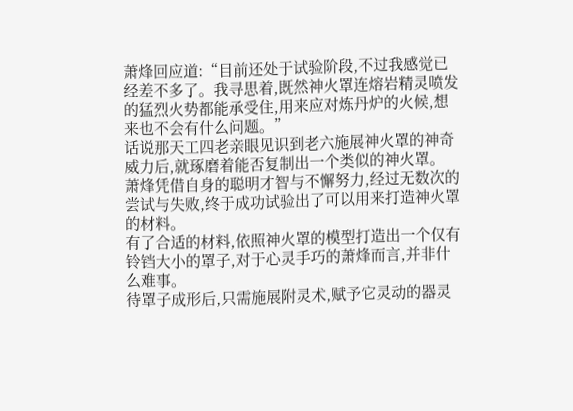萧烽回应道:“目前还处于试验阶段,不过我感觉已经差不多了。我寻思着,既然神火罩连熔岩精灵喷发的猛烈火势都能承受住,用来应对炼丹炉的火候,想来也不会有什么问题。”
话说那天工四老亲眼见识到老六施展神火罩的神奇威力后,就琢磨着能否复制出一个类似的神火罩。
萧烽凭借自身的聪明才智与不懈努力,经过无数次的尝试与失败,终于成功试验出了可以用来打造神火罩的材料。
有了合适的材料,依照神火罩的模型打造出一个仅有铃铛大小的罩子,对于心灵手巧的萧烽而言,并非什么难事。
待罩子成形后,只需施展附灵术,赋予它灵动的器灵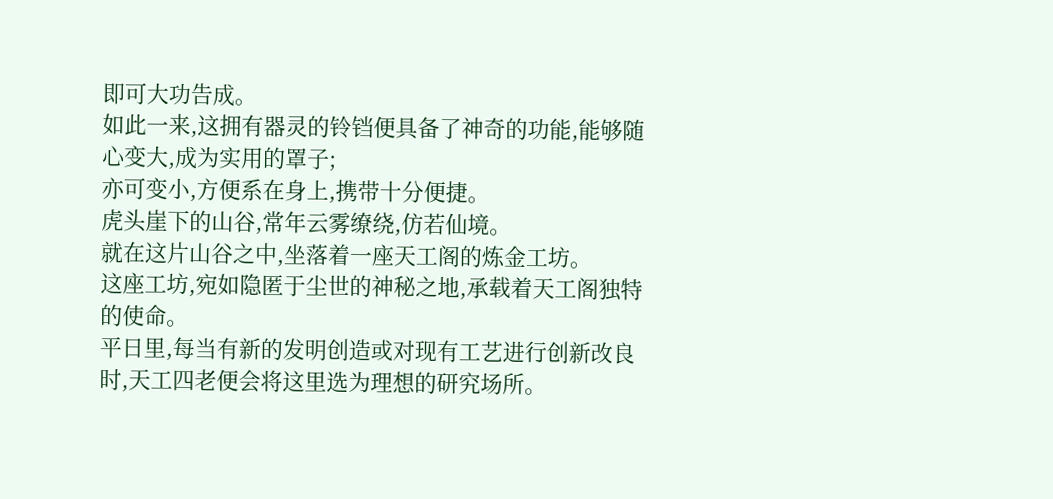即可大功告成。
如此一来,这拥有器灵的铃铛便具备了神奇的功能,能够随心变大,成为实用的罩子;
亦可变小,方便系在身上,携带十分便捷。
虎头崖下的山谷,常年云雾缭绕,仿若仙境。
就在这片山谷之中,坐落着一座天工阁的炼金工坊。
这座工坊,宛如隐匿于尘世的神秘之地,承载着天工阁独特的使命。
平日里,每当有新的发明创造或对现有工艺进行创新改良时,天工四老便会将这里选为理想的研究场所。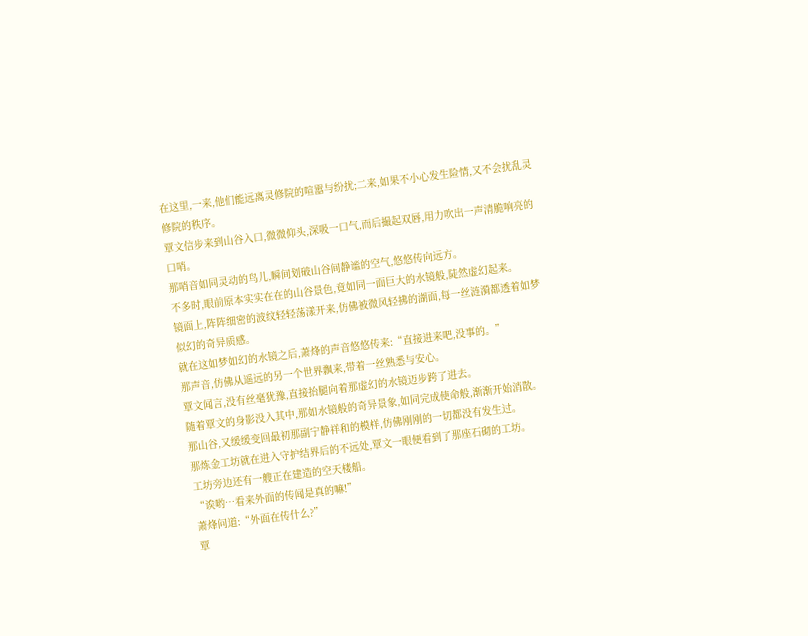在这里,一来,他们能远离灵修院的喧嚣与纷扰;二来,如果不小心发生险情,又不会扰乱灵修院的秩序。
覃文信步来到山谷入口,微微仰头,深吸一口气,而后撮起双唇,用力吹出一声清脆响亮的口哨。
那哨音如同灵动的鸟儿,瞬间划破山谷间静谧的空气,悠悠传向远方。
不多时,眼前原本实实在在的山谷景色,竟如同一面巨大的水镜般,陡然虚幻起来。
镜面上,阵阵细密的波纹轻轻荡漾开来,仿佛被微风轻拂的湖面,每一丝涟漪都透着如梦似幻的奇异质感。
就在这如梦如幻的水镜之后,萧烽的声音悠悠传来:“直接进来吧,没事的。”
那声音,仿佛从遥远的另一个世界飘来,带着一丝熟悉与安心。
覃文闻言,没有丝毫犹豫,直接抬腿向着那虚幻的水镜迈步跨了进去。
随着覃文的身影没入其中,那如水镜般的奇异景象,如同完成使命般,渐渐开始消散。
那山谷,又缓缓变回最初那副宁静祥和的模样,仿佛刚刚的一切都没有发生过。
那炼金工坊就在进入守护结界后的不远处,覃文一眼便看到了那座石砌的工坊。
工坊旁边还有一艘正在建造的空天楼船。
“诶哟…看来外面的传闻是真的嘛!”
萧烽问道:“外面在传什么?”
覃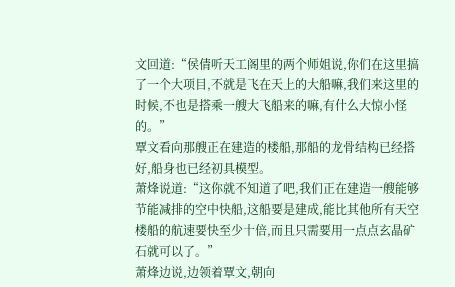文回道:“侯倩听天工阁里的两个师姐说,你们在这里搞了一个大项目,不就是飞在天上的大船嘛,我们来这里的时候,不也是搭乘一艘大飞船来的嘛,有什么大惊小怪的。”
覃文看向那艘正在建造的楼船,那船的龙骨结构已经搭好,船身也已经初具模型。
萧烽说道:“这你就不知道了吧,我们正在建造一艘能够节能减排的空中快船,这船要是建成,能比其他所有天空楼船的航速要快至少十倍,而且只需要用一点点玄晶矿石就可以了。”
萧烽边说,边领着覃文,朝向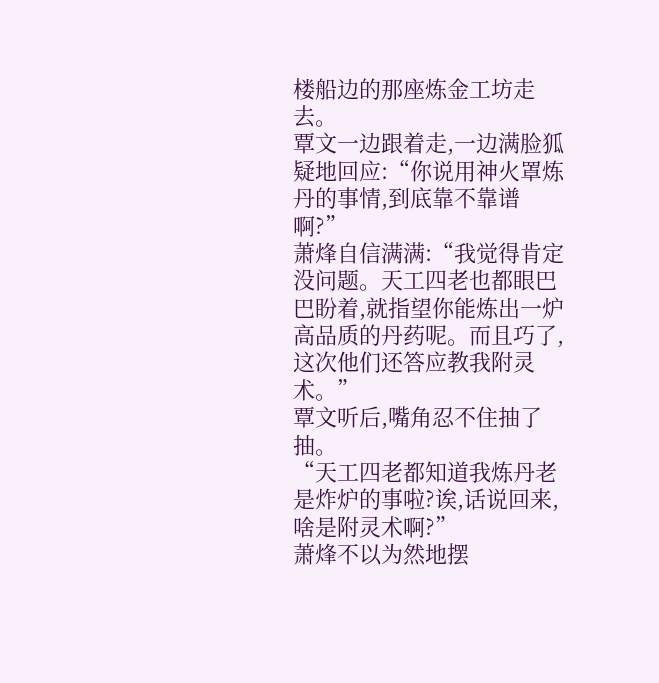楼船边的那座炼金工坊走去。
覃文一边跟着走,一边满脸狐疑地回应:“你说用神火罩炼丹的事情,到底靠不靠谱啊?”
萧烽自信满满:“我觉得肯定没问题。天工四老也都眼巴巴盼着,就指望你能炼出一炉高品质的丹药呢。而且巧了,这次他们还答应教我附灵术。”
覃文听后,嘴角忍不住抽了抽。
“天工四老都知道我炼丹老是炸炉的事啦?诶,话说回来,啥是附灵术啊?”
萧烽不以为然地摆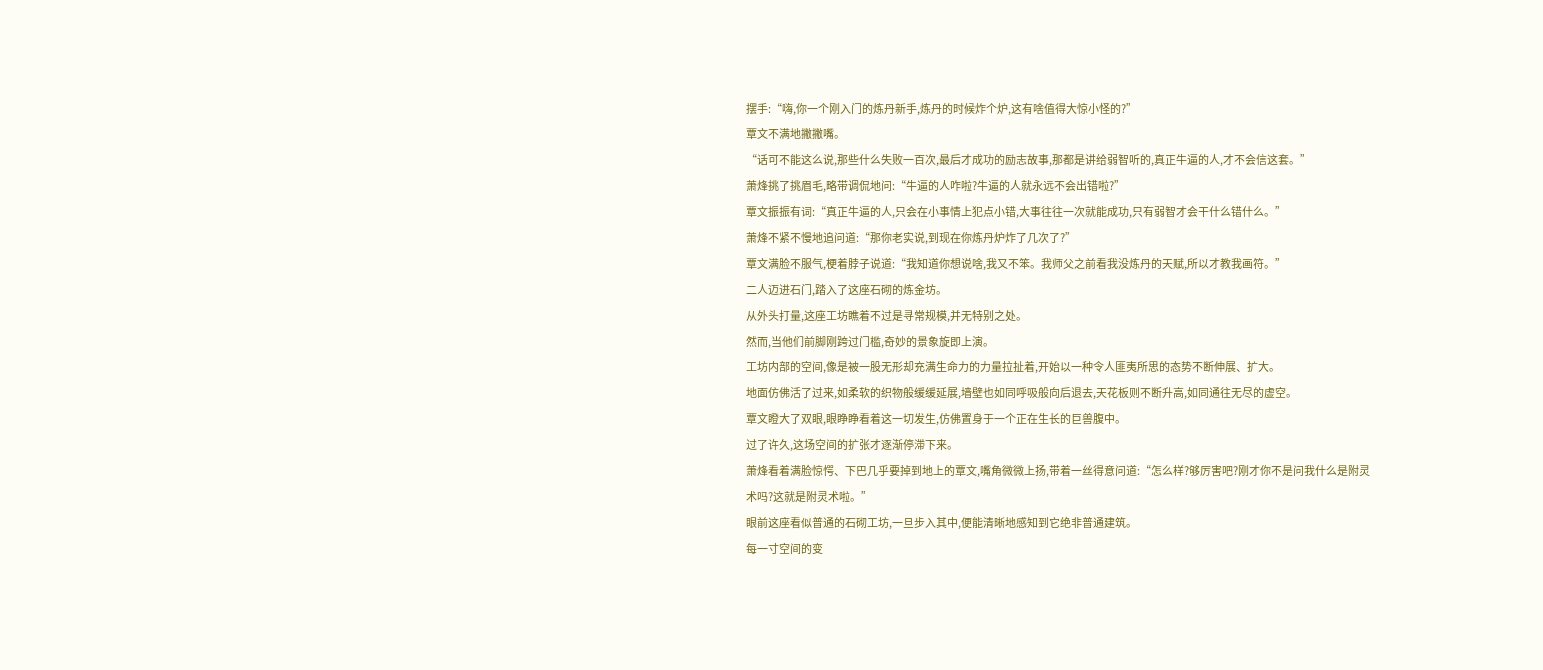摆手:“嗨,你一个刚入门的炼丹新手,炼丹的时候炸个炉,这有啥值得大惊小怪的?”
覃文不满地撇撇嘴。
“话可不能这么说,那些什么失败一百次,最后才成功的励志故事,那都是讲给弱智听的,真正牛逼的人,才不会信这套。”
萧烽挑了挑眉毛,略带调侃地问:“牛逼的人咋啦?牛逼的人就永远不会出错啦?”
覃文振振有词:“真正牛逼的人,只会在小事情上犯点小错,大事往往一次就能成功,只有弱智才会干什么错什么。”
萧烽不紧不慢地追问道:“那你老实说,到现在你炼丹炉炸了几次了?”
覃文满脸不服气,梗着脖子说道:“我知道你想说啥,我又不笨。我师父之前看我没炼丹的天赋,所以才教我画符。”
二人迈进石门,踏入了这座石砌的炼金坊。
从外头打量,这座工坊瞧着不过是寻常规模,并无特别之处。
然而,当他们前脚刚跨过门槛,奇妙的景象旋即上演。
工坊内部的空间,像是被一股无形却充满生命力的力量拉扯着,开始以一种令人匪夷所思的态势不断伸展、扩大。
地面仿佛活了过来,如柔软的织物般缓缓延展,墙壁也如同呼吸般向后退去,天花板则不断升高,如同通往无尽的虚空。
覃文瞪大了双眼,眼睁睁看着这一切发生,仿佛置身于一个正在生长的巨兽腹中。
过了许久,这场空间的扩张才逐渐停滞下来。
萧烽看着满脸惊愕、下巴几乎要掉到地上的覃文,嘴角微微上扬,带着一丝得意问道:“怎么样?够厉害吧?刚才你不是问我什么是附灵术吗?这就是附灵术啦。”
眼前这座看似普通的石砌工坊,一旦步入其中,便能清晰地感知到它绝非普通建筑。
每一寸空间的变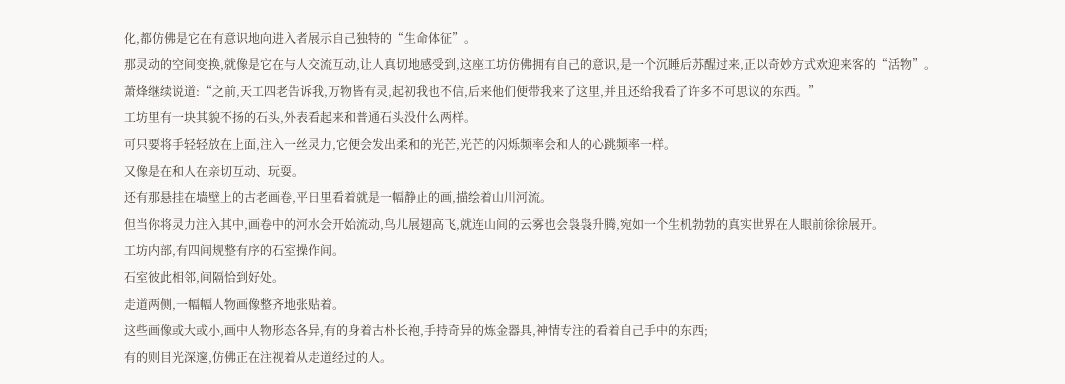化,都仿佛是它在有意识地向进入者展示自己独特的“生命体征”。
那灵动的空间变换,就像是它在与人交流互动,让人真切地感受到,这座工坊仿佛拥有自己的意识,是一个沉睡后苏醒过来,正以奇妙方式欢迎来客的“活物”。
萧烽继续说道:“之前,天工四老告诉我,万物皆有灵,起初我也不信,后来他们便带我来了这里,并且还给我看了许多不可思议的东西。”
工坊里有一块其貌不扬的石头,外表看起来和普通石头没什么两样。
可只要将手轻轻放在上面,注入一丝灵力,它便会发出柔和的光芒,光芒的闪烁频率会和人的心跳频率一样。
又像是在和人在亲切互动、玩耍。
还有那悬挂在墙壁上的古老画卷,平日里看着就是一幅静止的画,描绘着山川河流。
但当你将灵力注入其中,画卷中的河水会开始流动,鸟儿展翅高飞,就连山间的云雾也会袅袅升腾,宛如一个生机勃勃的真实世界在人眼前徐徐展开。
工坊内部,有四间规整有序的石室操作间。
石室彼此相邻,间隔恰到好处。
走道两侧,一幅幅人物画像整齐地张贴着。
这些画像或大或小,画中人物形态各异,有的身着古朴长袍,手持奇异的炼金器具,神情专注的看着自己手中的东西;
有的则目光深邃,仿佛正在注视着从走道经过的人。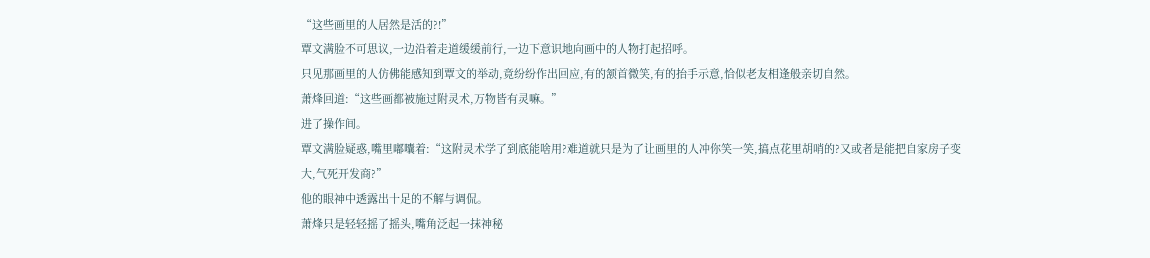“这些画里的人居然是活的?!”
覃文满脸不可思议,一边沿着走道缓缓前行,一边下意识地向画中的人物打起招呼。
只见那画里的人仿佛能感知到覃文的举动,竟纷纷作出回应,有的颔首微笑,有的抬手示意,恰似老友相逢般亲切自然。
萧烽回道:“这些画都被施过附灵术,万物皆有灵嘛。”
进了操作间。
覃文满脸疑惑,嘴里嘟囔着:“这附灵术学了到底能啥用?难道就只是为了让画里的人冲你笑一笑,搞点花里胡哨的?又或者是能把自家房子变大,气死开发商?”
他的眼神中透露出十足的不解与调侃。
萧烽只是轻轻摇了摇头,嘴角泛起一抹神秘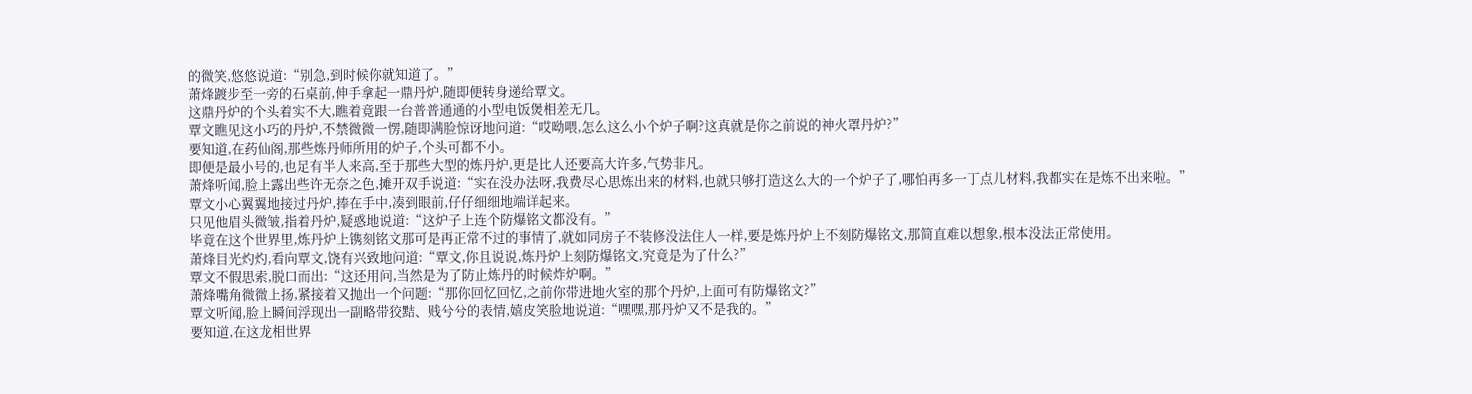的微笑,悠悠说道:“别急,到时候你就知道了。”
萧烽踱步至一旁的石桌前,伸手拿起一鼎丹炉,随即便转身递给覃文。
这鼎丹炉的个头着实不大,瞧着竟跟一台普普通通的小型电饭煲相差无几。
覃文瞧见这小巧的丹炉,不禁微微一愣,随即满脸惊讶地问道:“哎呦喂,怎么这么小个炉子啊?这真就是你之前说的神火罩丹炉?”
要知道,在药仙阁,那些炼丹师所用的炉子,个头可都不小。
即便是最小号的,也足有半人来高,至于那些大型的炼丹炉,更是比人还要高大许多,气势非凡。
萧烽听闻,脸上露出些许无奈之色,摊开双手说道:“实在没办法呀,我费尽心思炼出来的材料,也就只够打造这么大的一个炉子了,哪怕再多一丁点儿材料,我都实在是炼不出来啦。”
覃文小心翼翼地接过丹炉,捧在手中,凑到眼前,仔仔细细地端详起来。
只见他眉头微皱,指着丹炉,疑惑地说道:“这炉子上连个防爆铭文都没有。”
毕竟在这个世界里,炼丹炉上镌刻铭文那可是再正常不过的事情了,就如同房子不装修没法住人一样,要是炼丹炉上不刻防爆铭文,那简直难以想象,根本没法正常使用。
萧烽目光灼灼,看向覃文,饶有兴致地问道:“覃文,你且说说,炼丹炉上刻防爆铭文,究竟是为了什么?”
覃文不假思索,脱口而出:“这还用问,当然是为了防止炼丹的时候炸炉啊。”
萧烽嘴角微微上扬,紧接着又抛出一个问题:“那你回忆回忆,之前你带进地火室的那个丹炉,上面可有防爆铭文?”
覃文听闻,脸上瞬间浮现出一副略带狡黠、贱兮兮的表情,嬉皮笑脸地说道:“嘿嘿,那丹炉又不是我的。”
要知道,在这龙相世界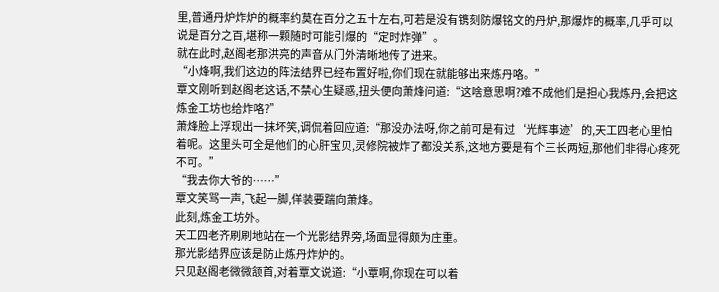里,普通丹炉炸炉的概率约莫在百分之五十左右,可若是没有镌刻防爆铭文的丹炉,那爆炸的概率,几乎可以说是百分之百,堪称一颗随时可能引爆的“定时炸弹”。
就在此时,赵阁老那洪亮的声音从门外清晰地传了进来。
“小烽啊,我们这边的阵法结界已经布置好啦,你们现在就能够出来炼丹咯。”
覃文刚听到赵阁老这话,不禁心生疑惑,扭头便向萧烽问道:“这啥意思啊?难不成他们是担心我炼丹,会把这炼金工坊也给炸咯?”
萧烽脸上浮现出一抹坏笑,调侃着回应道:“那没办法呀,你之前可是有过‘光辉事迹’的,天工四老心里怕着呢。这里头可全是他们的心肝宝贝,灵修院被炸了都没关系,这地方要是有个三长两短,那他们非得心疼死不可。”
“我去你大爷的……”
覃文笑骂一声,飞起一脚,佯装要踹向萧烽。
此刻,炼金工坊外。
天工四老齐刷刷地站在一个光影结界旁,场面显得颇为庄重。
那光影结界应该是防止炼丹炸炉的。
只见赵阁老微微颔首,对着覃文说道:“小覃啊,你现在可以着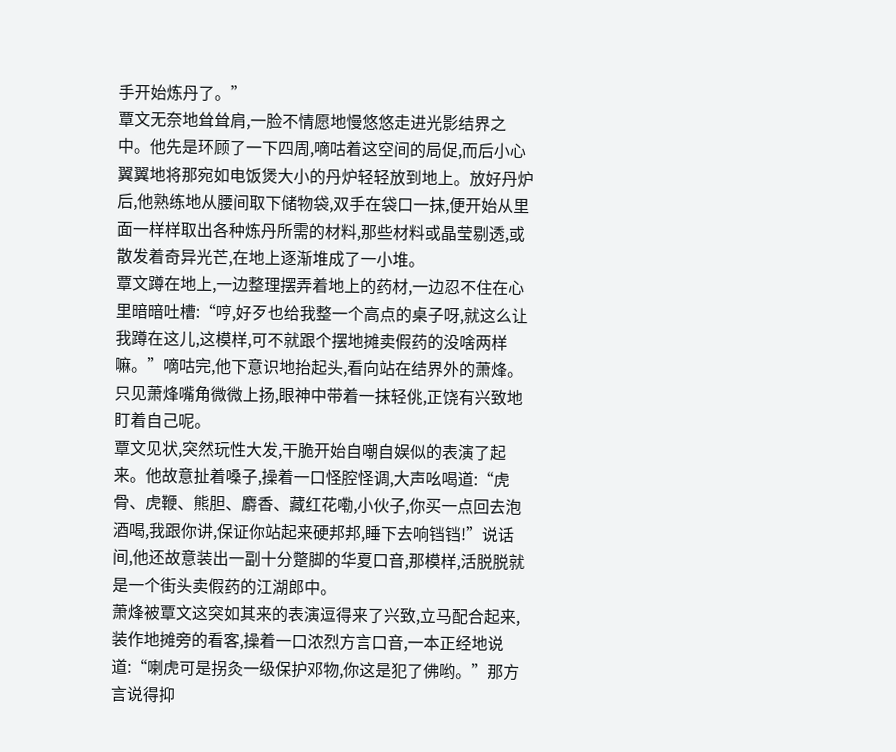手开始炼丹了。”
覃文无奈地耸耸肩,一脸不情愿地慢悠悠走进光影结界之中。他先是环顾了一下四周,嘀咕着这空间的局促,而后小心翼翼地将那宛如电饭煲大小的丹炉轻轻放到地上。放好丹炉后,他熟练地从腰间取下储物袋,双手在袋口一抹,便开始从里面一样样取出各种炼丹所需的材料,那些材料或晶莹剔透,或散发着奇异光芒,在地上逐渐堆成了一小堆。
覃文蹲在地上,一边整理摆弄着地上的药材,一边忍不住在心里暗暗吐槽:“哼,好歹也给我整一个高点的桌子呀,就这么让我蹲在这儿,这模样,可不就跟个摆地摊卖假药的没啥两样嘛。”嘀咕完,他下意识地抬起头,看向站在结界外的萧烽。只见萧烽嘴角微微上扬,眼神中带着一抹轻佻,正饶有兴致地盯着自己呢。
覃文见状,突然玩性大发,干脆开始自嘲自娱似的表演了起来。他故意扯着嗓子,操着一口怪腔怪调,大声吆喝道:“虎骨、虎鞭、熊胆、麝香、藏红花嘞,小伙子,你买一点回去泡酒喝,我跟你讲,保证你站起来硬邦邦,睡下去响铛铛!”说话间,他还故意装出一副十分蹩脚的华夏口音,那模样,活脱脱就是一个街头卖假药的江湖郎中。
萧烽被覃文这突如其来的表演逗得来了兴致,立马配合起来,装作地摊旁的看客,操着一口浓烈方言口音,一本正经地说道:“喇虎可是拐灸一级保护邓物,你这是犯了佛哟。”那方言说得抑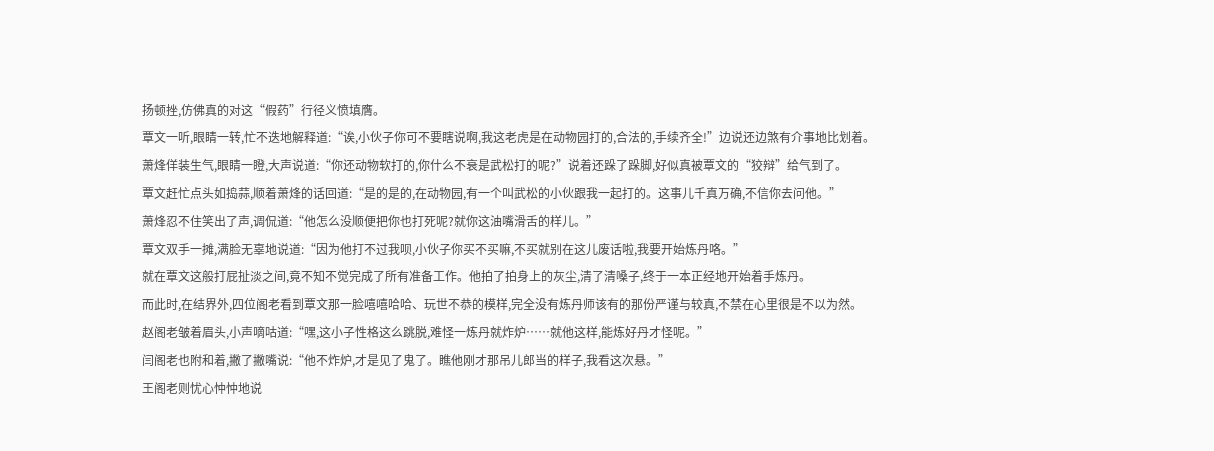扬顿挫,仿佛真的对这“假药”行径义愤填膺。
覃文一听,眼睛一转,忙不迭地解释道:“诶,小伙子你可不要瞎说啊,我这老虎是在动物园打的,合法的,手续齐全!”边说还边煞有介事地比划着。
萧烽佯装生气,眼睛一瞪,大声说道:“你还动物软打的,你什么不衰是武松打的呢?”说着还跺了跺脚,好似真被覃文的“狡辩”给气到了。
覃文赶忙点头如捣蒜,顺着萧烽的话回道:“是的是的,在动物园,有一个叫武松的小伙跟我一起打的。这事儿千真万确,不信你去问他。”
萧烽忍不住笑出了声,调侃道:“他怎么没顺便把你也打死呢?就你这油嘴滑舌的样儿。”
覃文双手一摊,满脸无辜地说道:“因为他打不过我呗,小伙子你买不买嘛,不买就别在这儿废话啦,我要开始炼丹咯。”
就在覃文这般打屁扯淡之间,竟不知不觉完成了所有准备工作。他拍了拍身上的灰尘,清了清嗓子,终于一本正经地开始着手炼丹。
而此时,在结界外,四位阁老看到覃文那一脸嘻嘻哈哈、玩世不恭的模样,完全没有炼丹师该有的那份严谨与较真,不禁在心里很是不以为然。
赵阁老皱着眉头,小声嘀咕道:“嘿,这小子性格这么跳脱,难怪一炼丹就炸炉……就他这样,能炼好丹才怪呢。”
闫阁老也附和着,撇了撇嘴说:“他不炸炉,才是见了鬼了。瞧他刚才那吊儿郎当的样子,我看这次悬。”
王阁老则忧心忡忡地说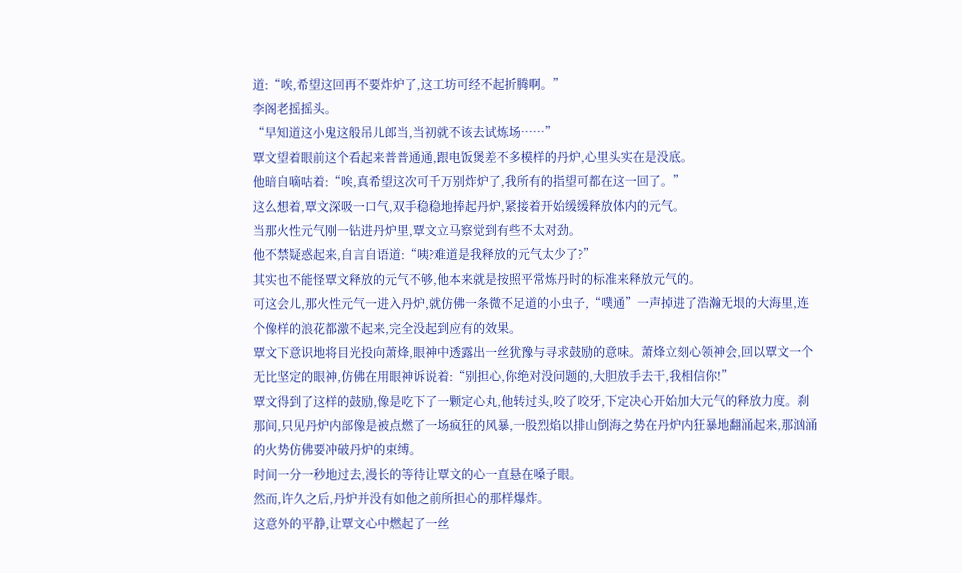道:“唉,希望这回再不要炸炉了,这工坊可经不起折腾啊。”
李阁老摇摇头。
“早知道这小鬼这般吊儿郎当,当初就不该去试炼场……”
覃文望着眼前这个看起来普普通通,跟电饭煲差不多模样的丹炉,心里头实在是没底。
他暗自嘀咕着:“唉,真希望这次可千万别炸炉了,我所有的指望可都在这一回了。”
这么想着,覃文深吸一口气,双手稳稳地捧起丹炉,紧接着开始缓缓释放体内的元气。
当那火性元气刚一钻进丹炉里,覃文立马察觉到有些不太对劲。
他不禁疑惑起来,自言自语道:“咦?难道是我释放的元气太少了?”
其实也不能怪覃文释放的元气不够,他本来就是按照平常炼丹时的标准来释放元气的。
可这会儿,那火性元气一进入丹炉,就仿佛一条微不足道的小虫子,“噗通”一声掉进了浩瀚无垠的大海里,连个像样的浪花都激不起来,完全没起到应有的效果。
覃文下意识地将目光投向萧烽,眼神中透露出一丝犹豫与寻求鼓励的意味。萧烽立刻心领神会,回以覃文一个无比坚定的眼神,仿佛在用眼神诉说着:“别担心,你绝对没问题的,大胆放手去干,我相信你!”
覃文得到了这样的鼓励,像是吃下了一颗定心丸,他转过头,咬了咬牙,下定决心开始加大元气的释放力度。刹那间,只见丹炉内部像是被点燃了一场疯狂的风暴,一股烈焰以排山倒海之势在丹炉内狂暴地翻涌起来,那汹涌的火势仿佛要冲破丹炉的束缚。
时间一分一秒地过去,漫长的等待让覃文的心一直悬在嗓子眼。
然而,许久之后,丹炉并没有如他之前所担心的那样爆炸。
这意外的平静,让覃文心中燃起了一丝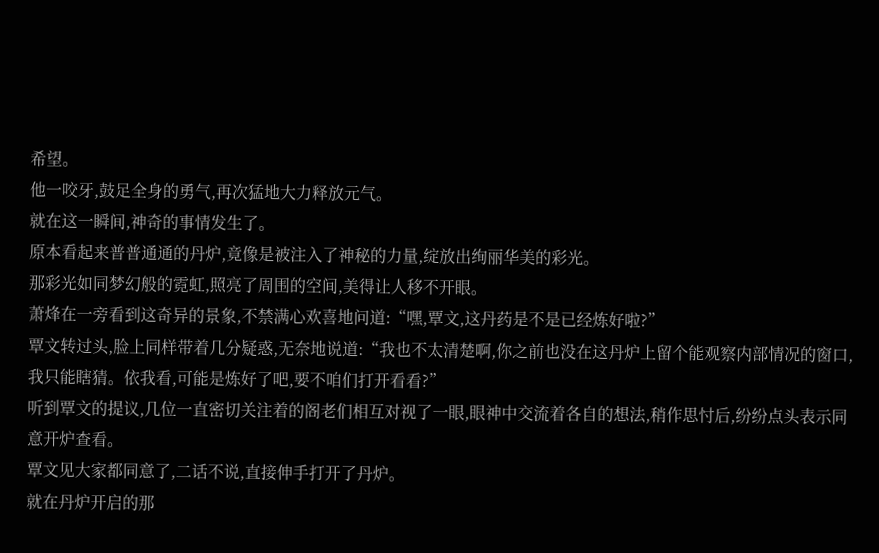希望。
他一咬牙,鼓足全身的勇气,再次猛地大力释放元气。
就在这一瞬间,神奇的事情发生了。
原本看起来普普通通的丹炉,竟像是被注入了神秘的力量,绽放出绚丽华美的彩光。
那彩光如同梦幻般的霓虹,照亮了周围的空间,美得让人移不开眼。
萧烽在一旁看到这奇异的景象,不禁满心欢喜地问道:“嘿,覃文,这丹药是不是已经炼好啦?”
覃文转过头,脸上同样带着几分疑惑,无奈地说道:“我也不太清楚啊,你之前也没在这丹炉上留个能观察内部情况的窗口,我只能瞎猜。依我看,可能是炼好了吧,要不咱们打开看看?”
听到覃文的提议,几位一直密切关注着的阁老们相互对视了一眼,眼神中交流着各自的想法,稍作思忖后,纷纷点头表示同意开炉查看。
覃文见大家都同意了,二话不说,直接伸手打开了丹炉。
就在丹炉开启的那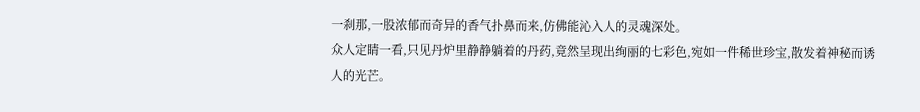一刹那,一股浓郁而奇异的香气扑鼻而来,仿佛能沁入人的灵魂深处。
众人定睛一看,只见丹炉里静静躺着的丹药,竟然呈现出绚丽的七彩色,宛如一件稀世珍宝,散发着神秘而诱人的光芒。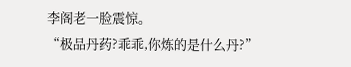李阁老一脸震惊。
“极品丹药?乖乖,你炼的是什么丹?”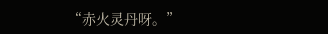“赤火灵丹呀。”